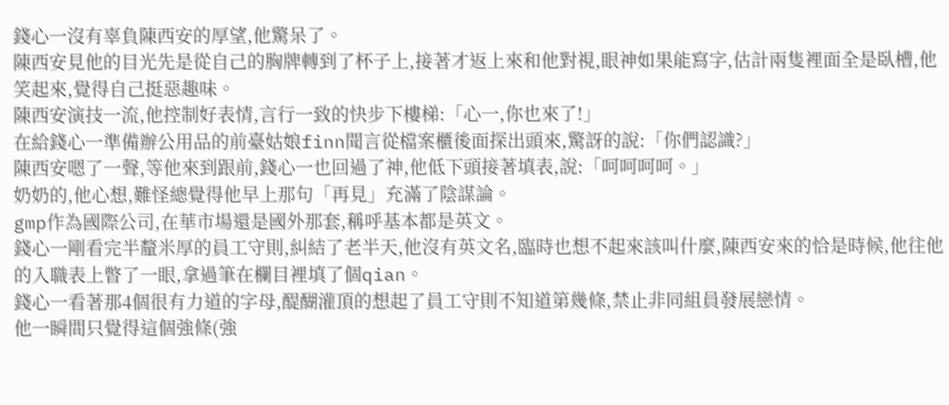錢心一沒有辜負陳西安的厚望,他驚呆了。
陳西安見他的目光先是從自己的胸牌轉到了杯子上,接著才返上來和他對視,眼神如果能寫字,估計兩隻裡面全是臥槽,他笑起來,覺得自己挺惡趣味。
陳西安演技一流,他控制好表情,言行一致的快步下樓梯:「心一,你也來了!」
在給錢心一準備辦公用品的前臺姑娘finn聞言從檔案櫃後面探出頭來,驚訝的說:「你們認識?」
陳西安嗯了一聲,等他來到跟前,錢心一也回過了神,他低下頭接著填表,說:「呵呵呵呵。」
奶奶的,他心想,難怪總覺得他早上那句「再見」充滿了陰謀論。
gmp作為國際公司,在華市場還是國外那套,稱呼基本都是英文。
錢心一剛看完半釐米厚的員工守則,糾結了老半天,他沒有英文名,臨時也想不起來該叫什麼,陳西安來的恰是時候,他往他的入職表上瞥了一眼,拿過筆在欄目裡填了個qian。
錢心一看著那4個很有力道的字母,醍醐灌頂的想起了員工守則不知道第幾條,禁止非同組員發展戀情。
他一瞬間只覺得這個強條(強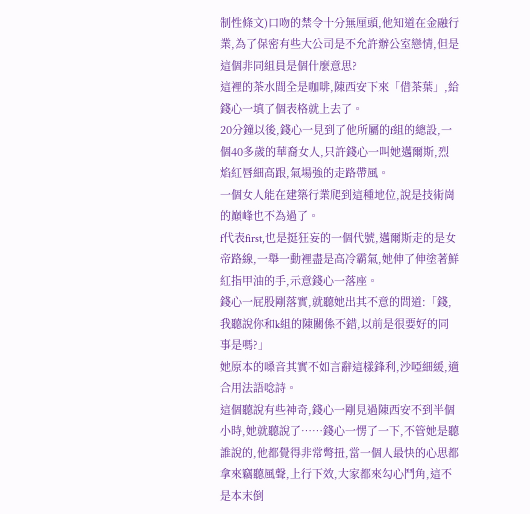制性條文)口吻的禁令十分無厘頭,他知道在金融行業,為了保密有些大公司是不允許辦公室戀情,但是這個非同組員是個什麼意思?
這裡的茶水間全是咖啡,陳西安下來「借茶葉」,給錢心一填了個表格就上去了。
20分鐘以後,錢心一見到了他所屬的f組的總設,一個40多歲的華裔女人,只許錢心一叫她邁爾斯,烈焰紅唇細高跟,氣場強的走路帶風。
一個女人能在建築行業爬到這種地位,說是技術崗的巔峰也不為過了。
f代表first,也是挺狂妄的一個代號,邁爾斯走的是女帝路線,一舉一動裡盡是高冷霸氣,她伸了伸塗著鮮紅指甲油的手,示意錢心一落座。
錢心一屁股剛落實,就聽她出其不意的問道:「錢,我聽說你和k組的陳關係不錯,以前是很要好的同事是嗎?」
她原本的嗓音其實不如言辭這樣鋒利,沙啞細緩,適合用法語唸詩。
這個聽說有些神奇,錢心一剛見過陳西安不到半個小時,她就聽說了……錢心一愣了一下,不管她是聽誰說的,他都覺得非常彆扭,當一個人最快的心思都拿來竊聽風聲,上行下效,大家都來勾心鬥角,這不是本末倒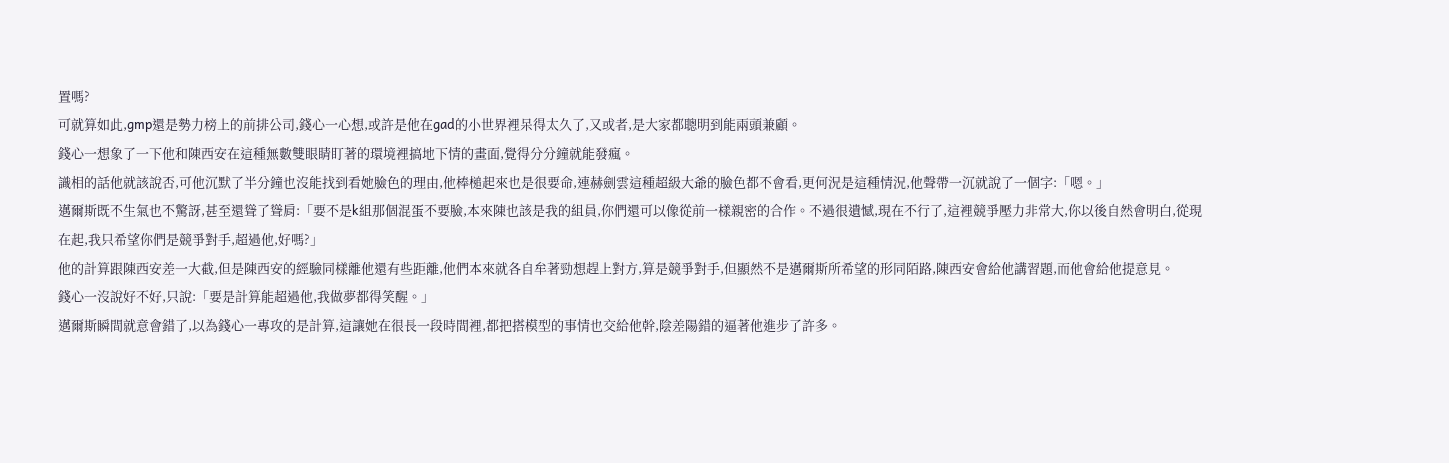置嗎?
可就算如此,gmp還是勢力榜上的前排公司,錢心一心想,或許是他在gad的小世界裡呆得太久了,又或者,是大家都聰明到能兩頭兼顧。
錢心一想象了一下他和陳西安在這種無數雙眼睛盯著的環境裡搞地下情的畫面,覺得分分鐘就能發瘋。
識相的話他就該說否,可他沉默了半分鐘也沒能找到看她臉色的理由,他棒槌起來也是很要命,連赫劍雲這種超級大爺的臉色都不會看,更何況是這種情況,他聲帶一沉就說了一個字:「嗯。」
邁爾斯既不生氣也不驚訝,甚至還聳了聳肩:「要不是k組那個混蛋不要臉,本來陳也該是我的組員,你們還可以像從前一樣親密的合作。不過很遺憾,現在不行了,這裡競爭壓力非常大,你以後自然會明白,從現在起,我只希望你們是競爭對手,超過他,好嗎?」
他的計算跟陳西安差一大截,但是陳西安的經驗同樣離他還有些距離,他們本來就各自牟著勁想趕上對方,算是競爭對手,但顯然不是邁爾斯所希望的形同陌路,陳西安會給他講習題,而他會給他提意見。
錢心一沒說好不好,只說:「要是計算能超過他,我做夢都得笑醒。」
邁爾斯瞬間就意會錯了,以為錢心一專攻的是計算,這讓她在很長一段時間裡,都把搭模型的事情也交給他幹,陰差陽錯的逼著他進步了許多。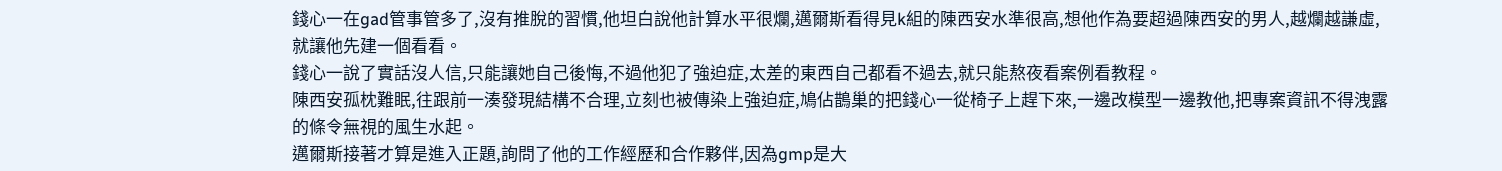錢心一在gad管事管多了,沒有推脫的習慣,他坦白說他計算水平很爛,邁爾斯看得見k組的陳西安水準很高,想他作為要超過陳西安的男人,越爛越謙虛,就讓他先建一個看看。
錢心一說了實話沒人信,只能讓她自己後悔,不過他犯了強迫症,太差的東西自己都看不過去,就只能熬夜看案例看教程。
陳西安孤枕難眠,往跟前一湊發現結構不合理,立刻也被傳染上強迫症,鳩佔鵲巢的把錢心一從椅子上趕下來,一邊改模型一邊教他,把專案資訊不得洩露的條令無視的風生水起。
邁爾斯接著才算是進入正題,詢問了他的工作經歷和合作夥伴,因為gmp是大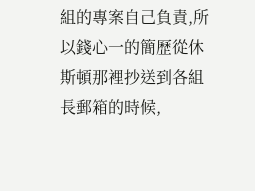組的專案自己負責,所以錢心一的簡歷從休斯頓那裡抄送到各組長郵箱的時候,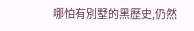哪怕有別墅的黑歷史,仍然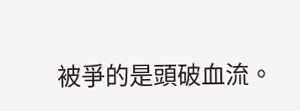被爭的是頭破血流。